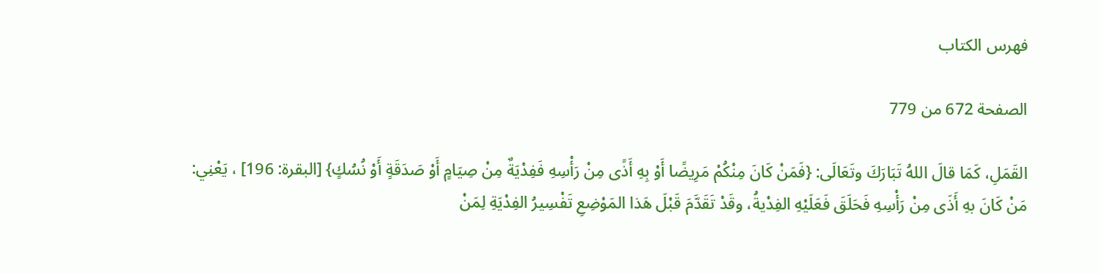فهرس الكتاب

الصفحة 672 من 779

القَمَلِ، كَمَا قالَ اللهُ تَبَارَكَ وتَعَالَى: {فَمَنْ كَانَ مِنْكُمْ مَرِيضًا أَوْ بِهِ أَذًى مِنْ رَأْسِهِ فَفِدْيَةٌ مِنْ صِيَامٍ أَوْ صَدَقَةٍ أَوْ نُسُكٍ} [البقرة: 196] ، يَعْنِي: مَنْ كَانَ بهِ أَذَى مِنْ رَأْسِهِ فَحَلَقَ فَعَلَيْهِ الفِدْيةُ، وقَدْ تَقَدَّمَ قَبْلَ هَذا المَوْضِعِ تَفْسِيرُ الفِدْيَةِ لِمَنْ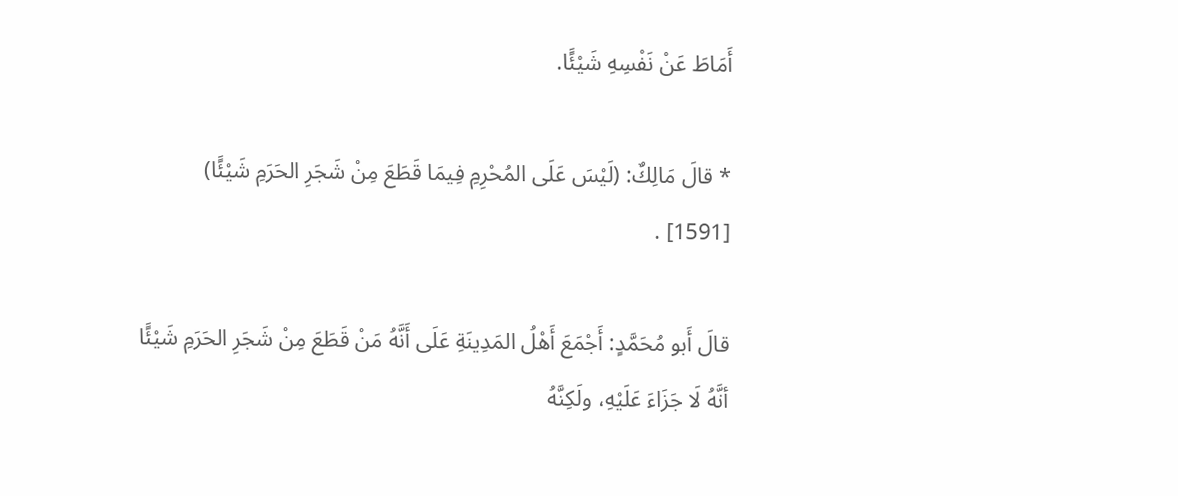أَمَاطَ عَنْ نَفْسِهِ شَيْئًَا.

* قالَ مَالِكٌ: (لَيْسَ عَلَى المُحْرِمِ فِيمَا قَطَعَ مِنْ شَجَرِ الحَرَمِ شَيْئًَا) [1591] .

قالَ أَبو مُحَمَّدٍ: أَجْمَعَ أَهْلُ المَدِينَةِ عَلَى أَنَّهُ مَنْ قَطَعَ مِنْ شَجَرِ الحَرَمِ شَيْئًَا أنَّهُ لَا جَزَاءَ عَلَيْهِ، ولَكِنَّهُ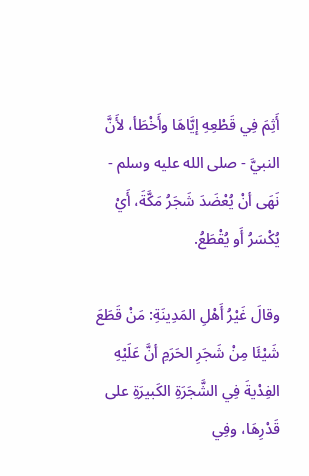أَثِمَ فِي قَطْعِهِ إيَّاهَا وأَخْطَأ، لأَنَّ النبيَّ - صلى الله عليه وسلم - نَهَى أنْ يُعْضَدَ شَجَرُ مَكَّةَ، أَيْ يُكْسَرُ أَو يُقْطَعُ.

وقالَ غَيْرُ أَهْلِ المَدِينَةِ: مَنْ قَطَعَ شَيْئَا مِنْ شَجَرِ الحَرَمِ أنَّ عَلَيْهِ الفِدْيةَ فِي الشَّجَرَةِ الكَبيرَةِ على قَدْرِهَا، وفِي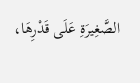الصَّغِيرَةِ عَلَى قَدْرِهَا،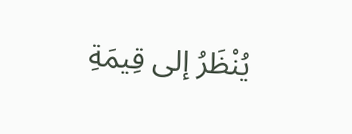يُنْظَرُ إلى قِيمَةِ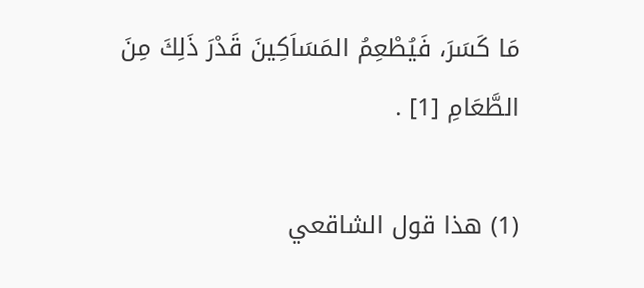مَا كَسَرَ، فَيُطْعِمُ المَسَاَكِينَ قَدْرَ ذَلِكَ مِنَ الطَّعَامِ [1] .

(1) هذا قول الشاقعي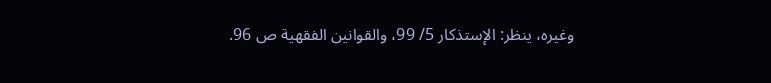وغيره، ينظر: الإستذكار 5/ 99، والقوانين الفقهية ص 96.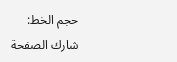حجم الخط:
شارك الصفحة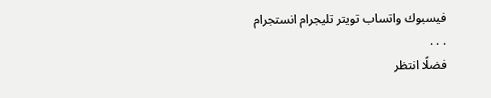فيسبوك واتساب تويتر تليجرام انستجرام
. . .
فضلًا انتظر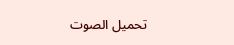تحميل الصوت